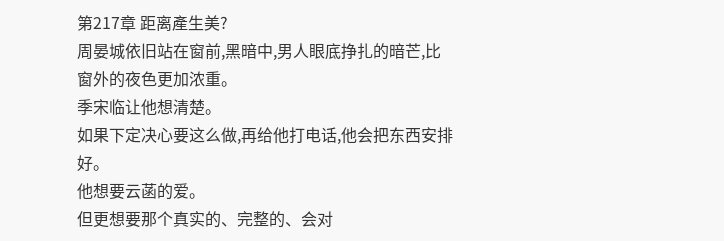第217章 距离產生美?
周晏城依旧站在窗前,黑暗中,男人眼底挣扎的暗芒,比窗外的夜色更加浓重。
季宋临让他想清楚。
如果下定决心要这么做,再给他打电话,他会把东西安排好。
他想要云菡的爱。
但更想要那个真实的、完整的、会对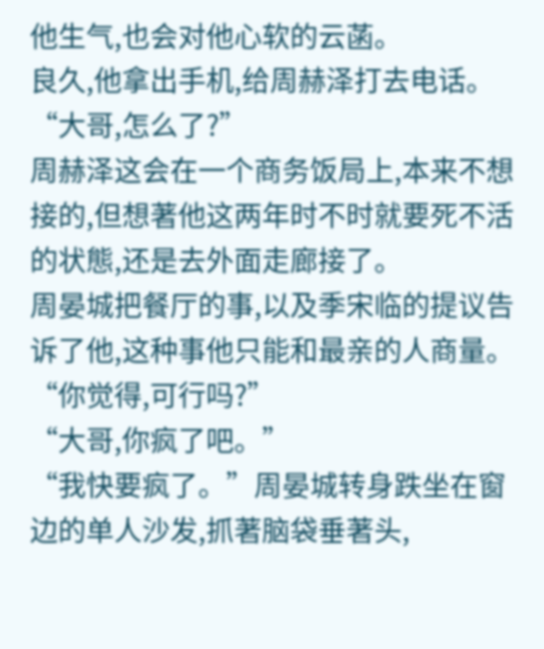他生气,也会对他心软的云菡。
良久,他拿出手机,给周赫泽打去电话。
“大哥,怎么了?”
周赫泽这会在一个商务饭局上,本来不想接的,但想著他这两年时不时就要死不活的状態,还是去外面走廊接了。
周晏城把餐厅的事,以及季宋临的提议告诉了他,这种事他只能和最亲的人商量。
“你觉得,可行吗?”
“大哥,你疯了吧。”
“我快要疯了。”周晏城转身跌坐在窗边的单人沙发,抓著脑袋垂著头,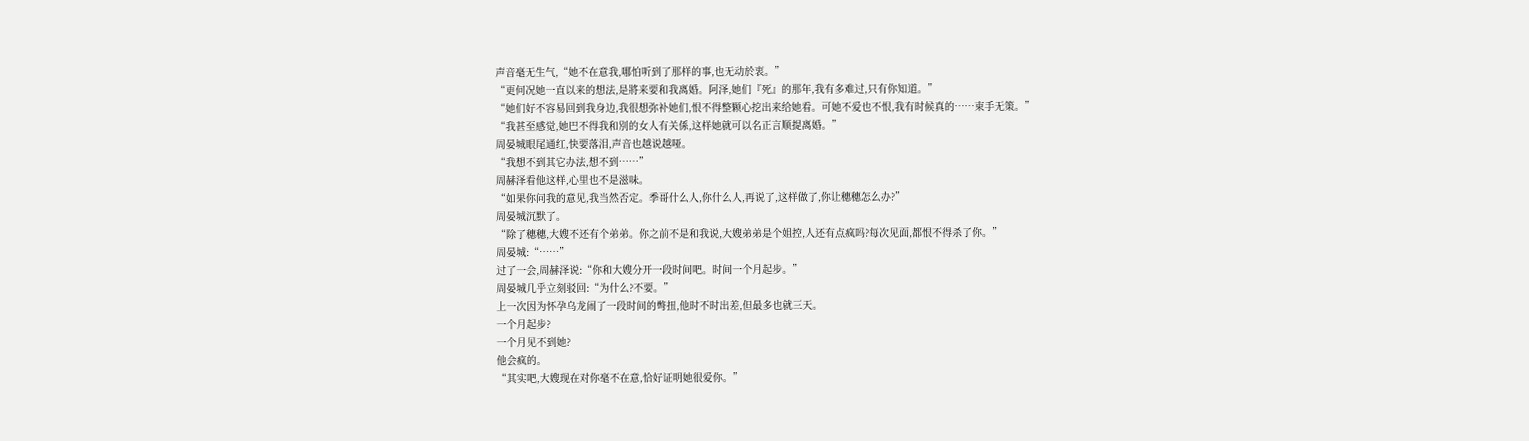声音毫无生气,“她不在意我,哪怕听到了那样的事,也无动於衷。”
“更何况她一直以来的想法,是將来要和我离婚。阿泽,她们『死』的那年,我有多难过,只有你知道。”
“她们好不容易回到我身边,我很想弥补她们,恨不得整颗心挖出来给她看。可她不爱也不恨,我有时候真的……束手无策。”
“我甚至感觉,她巴不得我和別的女人有关係,这样她就可以名正言顺提离婚。”
周晏城眼尾通红,快要落泪,声音也越说越哑。
“我想不到其它办法,想不到……”
周赫泽看他这样,心里也不是滋味。
“如果你问我的意见,我当然否定。季哥什么人,你什么人,再说了,这样做了,你让穗穗怎么办?”
周晏城沉默了。
“除了穗穗,大嫂不还有个弟弟。你之前不是和我说,大嫂弟弟是个姐控,人还有点疯吗?每次见面,都恨不得杀了你。”
周晏城:“……”
过了一会,周赫泽说:“你和大嫂分开一段时间吧。时间一个月起步。”
周晏城几乎立刻驳回:“为什么?不要。”
上一次因为怀孕乌龙闹了一段时间的彆扭,他时不时出差,但最多也就三天。
一个月起步?
一个月见不到她?
他会疯的。
“其实吧,大嫂现在对你毫不在意,恰好证明她很爱你。”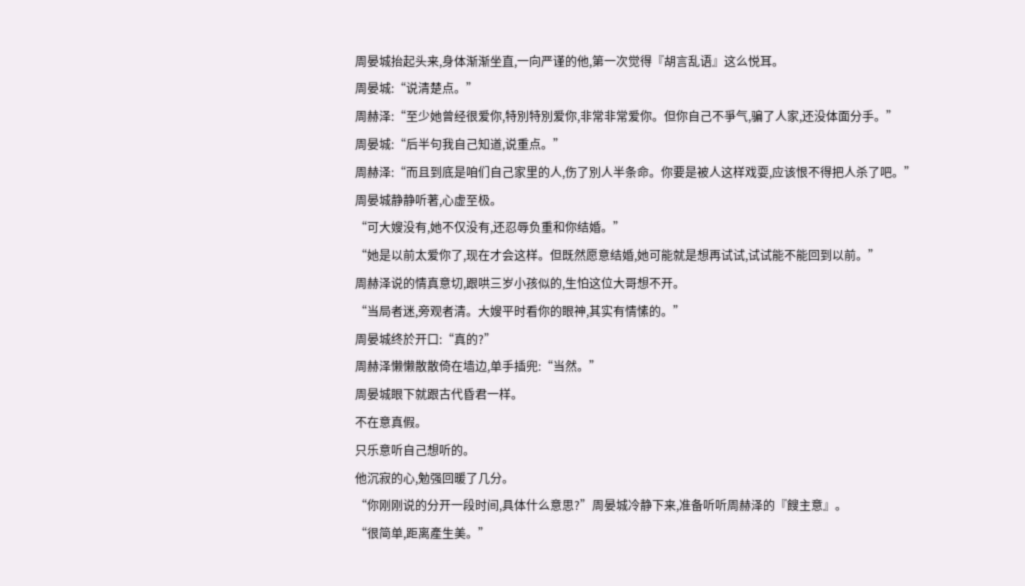周晏城抬起头来,身体渐渐坐直,一向严谨的他,第一次觉得『胡言乱语』这么悦耳。
周晏城:“说清楚点。”
周赫泽:“至少她曾经很爱你,特別特別爱你,非常非常爱你。但你自己不爭气,骗了人家,还没体面分手。”
周晏城:“后半句我自己知道,说重点。”
周赫泽:“而且到底是咱们自己家里的人,伤了別人半条命。你要是被人这样戏耍,应该恨不得把人杀了吧。”
周晏城静静听著,心虚至极。
“可大嫂没有,她不仅没有,还忍辱负重和你结婚。”
“她是以前太爱你了,现在才会这样。但既然愿意结婚,她可能就是想再试试,试试能不能回到以前。”
周赫泽说的情真意切,跟哄三岁小孩似的,生怕这位大哥想不开。
“当局者迷,旁观者清。大嫂平时看你的眼神,其实有情愫的。”
周晏城终於开口:“真的?”
周赫泽懒懒散散倚在墙边,单手插兜:“当然。”
周晏城眼下就跟古代昏君一样。
不在意真假。
只乐意听自己想听的。
他沉寂的心,勉强回暖了几分。
“你刚刚说的分开一段时间,具体什么意思?”周晏城冷静下来,准备听听周赫泽的『餿主意』。
“很简单,距离產生美。”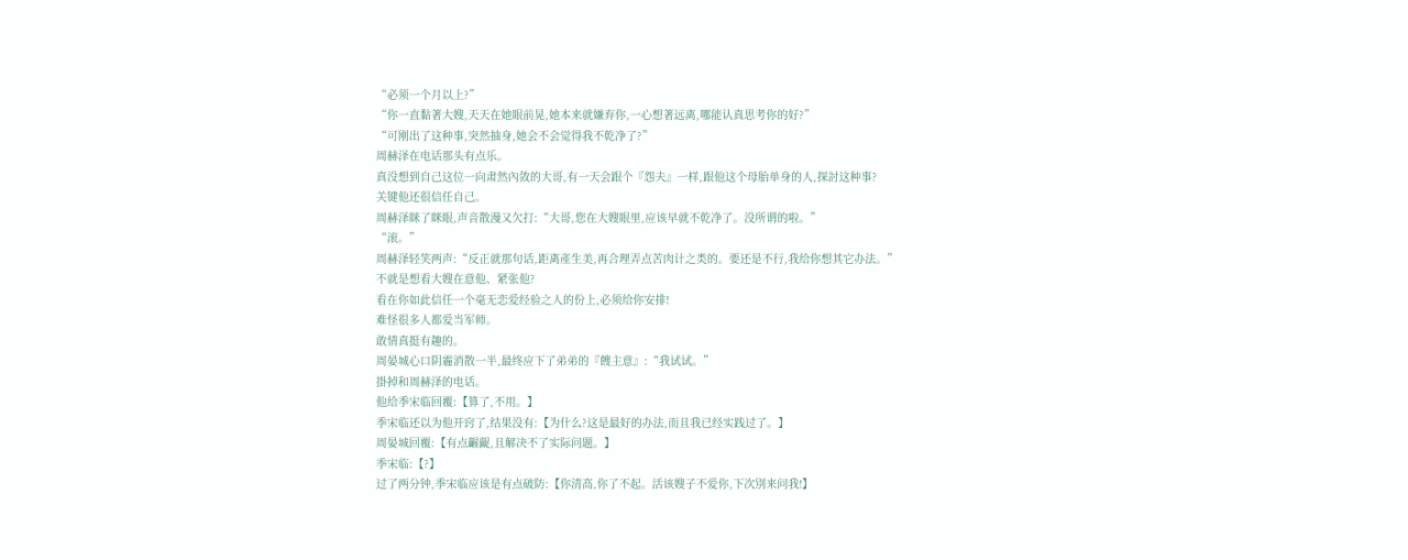“必须一个月以上?”
“你一直黏著大嫂,天天在她眼前晃,她本来就嫌弃你,一心想著远离,哪能认真思考你的好?”
“可刚出了这种事,突然抽身,她会不会觉得我不乾净了?”
周赫泽在电话那头有点乐。
真没想到自己这位一向肃然內敛的大哥,有一天会跟个『怨夫』一样,跟他这个母胎单身的人,探討这种事?
关键他还很信任自己。
周赫泽眯了眯眼,声音散漫又欠打:“大哥,您在大嫂眼里,应该早就不乾净了。没所谓的啦。”
“滚。”
周赫泽轻笑两声:“反正就那句话,距离產生美,再合理弄点苦肉计之类的。要还是不行,我给你想其它办法。”
不就是想看大嫂在意他、紧张他?
看在你如此信任一个毫无恋爱经验之人的份上,必须给你安排!
难怪很多人都爱当军师。
敢情真挺有趣的。
周晏城心口阴霾消散一半,最终应下了弟弟的『餿主意』:“我试试。”
掛掉和周赫泽的电话。
他给季宋临回覆:【算了,不用。】
季宋临还以为他开窍了,结果没有:【为什么?这是最好的办法,而且我已经实践过了。】
周晏城回覆:【有点齷齪,且解决不了实际问题。】
季宋临:【?】
过了两分钟,季宋临应该是有点破防:【你清高,你了不起。活该嫂子不爱你,下次別来问我!】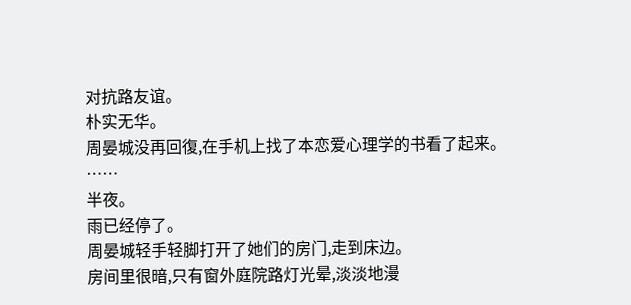对抗路友谊。
朴实无华。
周晏城没再回復,在手机上找了本恋爱心理学的书看了起来。
……
半夜。
雨已经停了。
周晏城轻手轻脚打开了她们的房门,走到床边。
房间里很暗,只有窗外庭院路灯光晕,淡淡地漫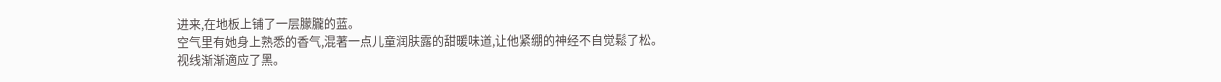进来,在地板上铺了一层朦朧的蓝。
空气里有她身上熟悉的香气,混著一点儿童润肤露的甜暖味道,让他紧绷的神经不自觉鬆了松。
视线渐渐適应了黑。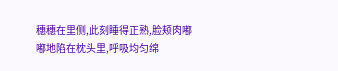穗穗在里侧,此刻睡得正熟,脸颊肉嘟嘟地陷在枕头里,呼吸均匀绵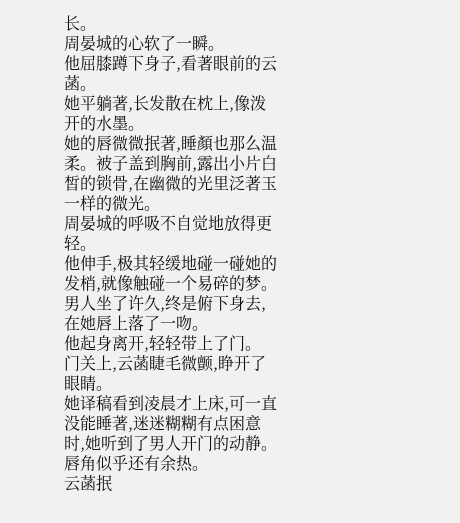长。
周晏城的心软了一瞬。
他屈膝蹲下身子,看著眼前的云菡。
她平躺著,长发散在枕上,像泼开的水墨。
她的唇微微抿著,睡顏也那么温柔。被子盖到胸前,露出小片白皙的锁骨,在幽微的光里泛著玉一样的微光。
周晏城的呼吸不自觉地放得更轻。
他伸手,极其轻缓地碰一碰她的发梢,就像触碰一个易碎的梦。
男人坐了许久,终是俯下身去,在她唇上落了一吻。
他起身离开,轻轻带上了门。
门关上,云菡睫毛微颤,睁开了眼睛。
她译稿看到凌晨才上床,可一直没能睡著,迷迷糊糊有点困意时,她听到了男人开门的动静。
唇角似乎还有余热。
云菡抿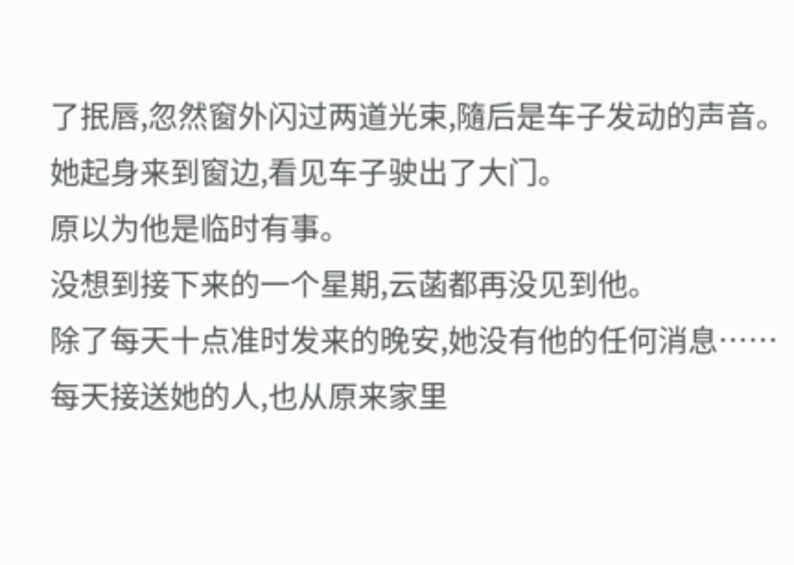了抿唇,忽然窗外闪过两道光束,隨后是车子发动的声音。
她起身来到窗边,看见车子驶出了大门。
原以为他是临时有事。
没想到接下来的一个星期,云菡都再没见到他。
除了每天十点准时发来的晚安,她没有他的任何消息……
每天接送她的人,也从原来家里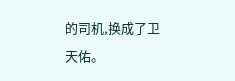的司机,换成了卫天佑。